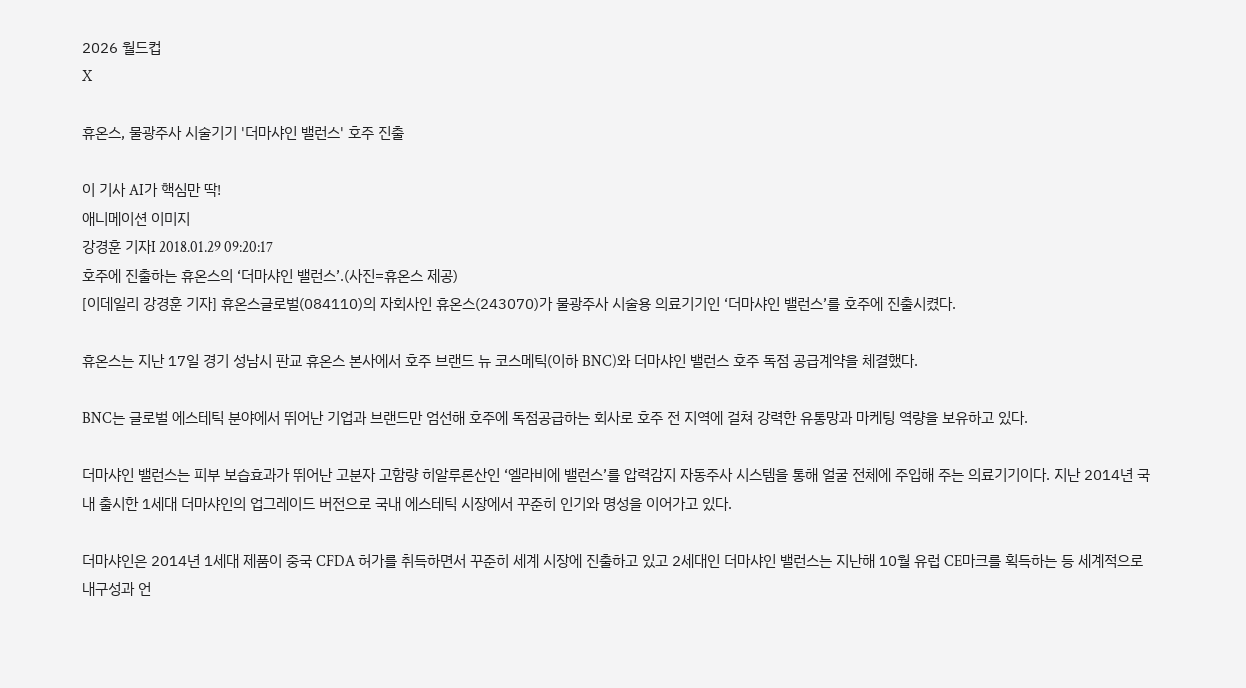2026 월드컵
X

휴온스, 물광주사 시술기기 '더마샤인 밸런스' 호주 진출

이 기사 AI가 핵심만 딱!
애니메이션 이미지
강경훈 기자I 2018.01.29 09:20:17
호주에 진출하는 휴온스의 ‘더마샤인 밸런스’.(사진=휴온스 제공)
[이데일리 강경훈 기자] 휴온스글로벌(084110)의 자회사인 휴온스(243070)가 물광주사 시술용 의료기기인 ‘더마샤인 밸런스’를 호주에 진출시켰다.

휴온스는 지난 17일 경기 성남시 판교 휴온스 본사에서 호주 브랜드 뉴 코스메틱(이하 BNC)와 더마샤인 밸런스 호주 독점 공급계약을 체결했다.

BNC는 글로벌 에스테틱 분야에서 뛰어난 기업과 브랜드만 엄선해 호주에 독점공급하는 회사로 호주 전 지역에 걸쳐 강력한 유통망과 마케팅 역량을 보유하고 있다.

더마샤인 밸런스는 피부 보습효과가 뛰어난 고분자 고함량 히알루론산인 ‘엘라비에 밸런스’를 압력감지 자동주사 시스템을 통해 얼굴 전체에 주입해 주는 의료기기이다. 지난 2014년 국내 출시한 1세대 더마샤인의 업그레이드 버전으로 국내 에스테틱 시장에서 꾸준히 인기와 명성을 이어가고 있다.

더마샤인은 2014년 1세대 제품이 중국 CFDA 허가를 취득하면서 꾸준히 세계 시장에 진출하고 있고 2세대인 더마샤인 밸런스는 지난해 10월 유럽 CE마크를 획득하는 등 세계적으로 내구성과 언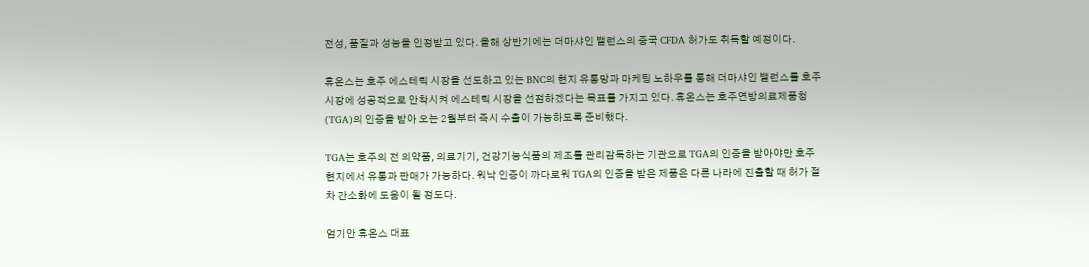전성, 품질과 성능을 인정받고 있다. 올해 상반기에는 더마샤인 밸런스의 중국 CFDA 허가도 취득할 예정이다.

휴온스는 호주 에스테틱 시장을 선도하고 있는 BNC의 현지 유통망과 마케팅 노하우를 통해 더마샤인 밸런스를 호주 시장에 성공적으로 안착시켜 에스테틱 시장을 선점하겠다는 목표를 가지고 있다. 휴온스는 호주연방의료제품청(TGA)의 인증을 받아 오는 2월부터 즉시 수출이 가능하도록 준비했다.

TGA는 호주의 전 의약품, 의료기기, 건강기능식품의 제조를 관리감독하는 기관으로 TGA의 인증을 받아야만 호주 현지에서 유통과 판매가 가능하다. 워낙 인증이 까다로워 TGA의 인증을 받은 제품은 다른 나라에 진출할 때 허가 절차 간소화에 도움이 될 정도다.

엄기안 휴온스 대표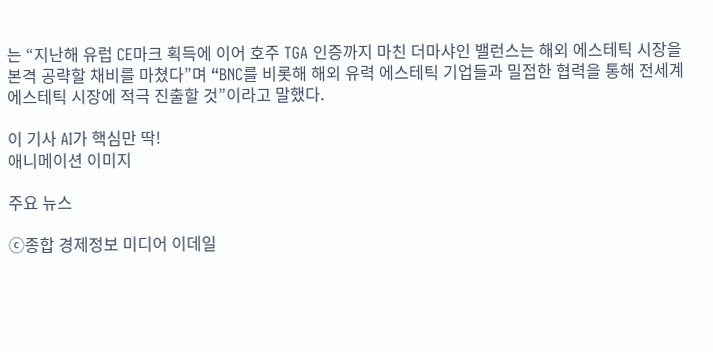는 “지난해 유럽 CE마크 획득에 이어 호주 TGA 인증까지 마친 더마샤인 밸런스는 해외 에스테틱 시장을 본격 공략할 채비를 마쳤다”며 “BNC를 비롯해 해외 유력 에스테틱 기업들과 밀접한 협력을 통해 전세계 에스테틱 시장에 적극 진출할 것”이라고 말했다.

이 기사 AI가 핵심만 딱!
애니메이션 이미지

주요 뉴스

ⓒ종합 경제정보 미디어 이데일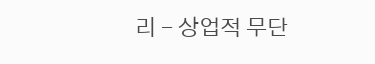리 - 상업적 무단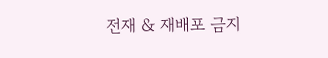전재 & 재배포 금지